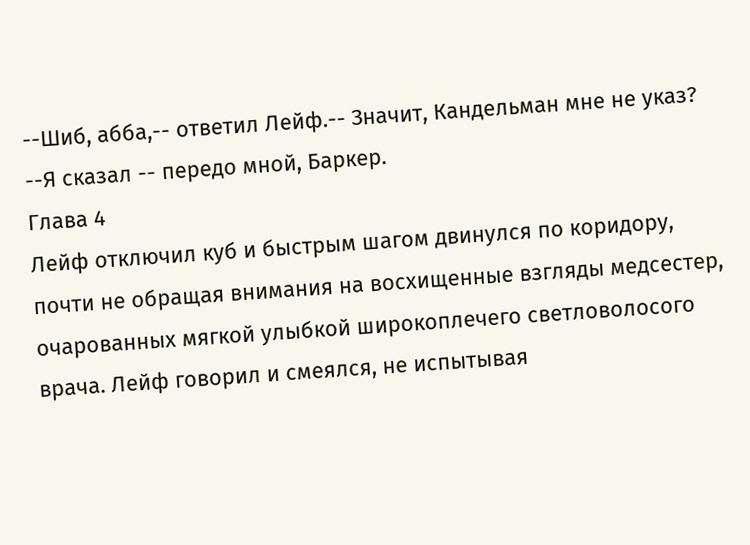--Шиб, абба,-- ответил Лейф.-- Значит, Кандельман мне не указ?
--Я сказал -- передо мной, Баркер.
Глава 4
Лейф отключил куб и быстрым шагом двинулся по коридору, почти не обращая внимания на восхищенные взгляды медсестер, очарованных мягкой улыбкой широкоплечего светловолосого врача. Лейф говорил и смеялся, не испытывая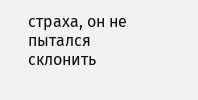страха, он не пытался склонить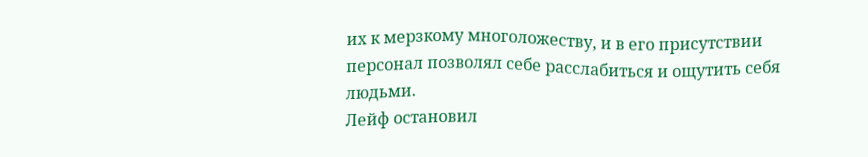их к мерзкому многоложеству, и в его присутствии персонал позволял себе расслабиться и ощутить себя людьми.
Лейф остановил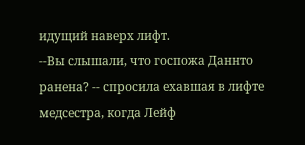идущий наверх лифт.
--Вы слышали, что госпожа Даннто ранена? -- спросила ехавшая в лифте медсестра, когда Лейф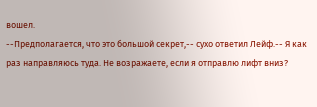вошел.
--Предполагается, что это большой секрет,-- сухо ответил Лейф.-- Я как раз направляюсь туда. Не возражаете, если я отправлю лифт вниз?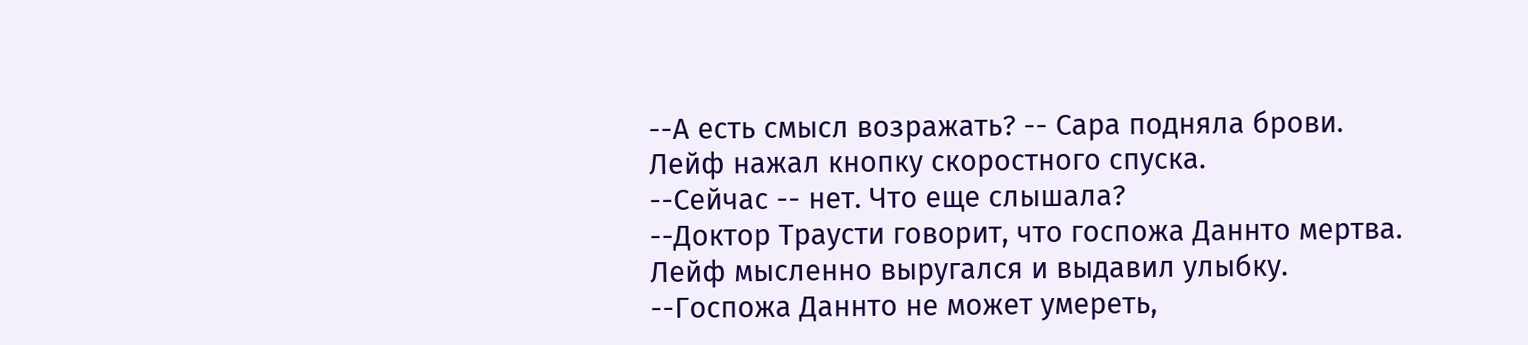--А есть смысл возражать? -- Сара подняла брови.
Лейф нажал кнопку скоростного спуска.
--Сейчас -- нет. Что еще слышала?
--Доктор Траусти говорит, что госпожа Даннто мертва.
Лейф мысленно выругался и выдавил улыбку.
--Госпожа Даннто не может умереть,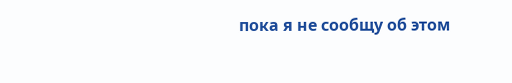пока я не сообщу об этом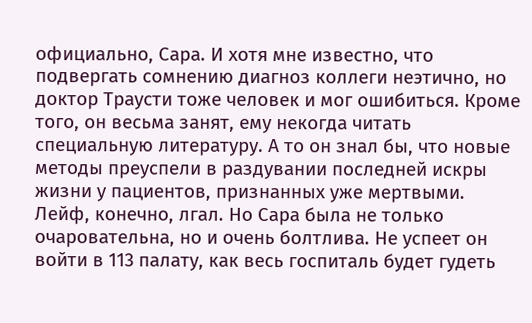официально, Сара. И хотя мне известно, что подвергать сомнению диагноз коллеги неэтично, но доктор Траусти тоже человек и мог ошибиться. Кроме того, он весьма занят, ему некогда читать специальную литературу. А то он знал бы, что новые методы преуспели в раздувании последней искры жизни у пациентов, признанных уже мертвыми.
Лейф, конечно, лгал. Но Сара была не только очаровательна, но и очень болтлива. Не успеет он войти в 113 палату, как весь госпиталь будет гудеть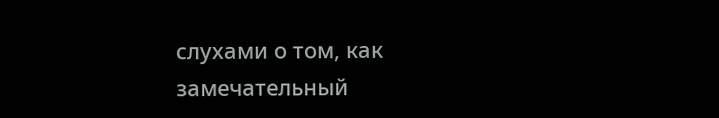слухами о том, как замечательный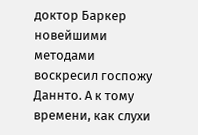доктор Баркер новейшими методами воскресил госпожу Даннто. А к тому времени, как слухи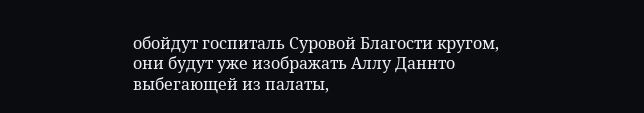обойдут госпиталь Суровой Благости кругом, они будут уже изображать Аллу Даннто выбегающей из палаты,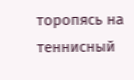торопясь на теннисный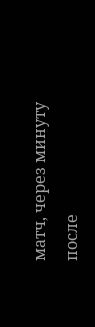матч, через минуту после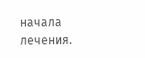начала лечения.